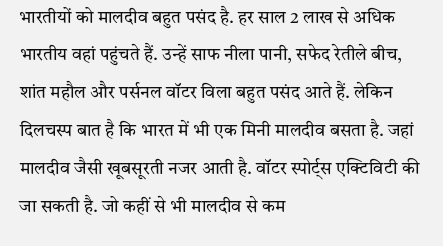भारतीयों को मालदीव बहुत पसंद है. हर साल 2 लाख से अधिक भारतीय वहां पहुंचते हैं. उन्हें साफ नीला पानी, सफेद रेतीले बीच, शांत महौल और पर्सनल वॉटर विला बहुत पसंद आते हैं. लेकिन दिलचस्प बात है कि भारत में भी एक मिनी मालदीव बसता है. जहां मालदीव जैसी खूबसूरती नजर आती है. वॉटर स्पोर्ट्स एक्टिविटी की जा सकती है. जो कहीं से भी मालदीव से कम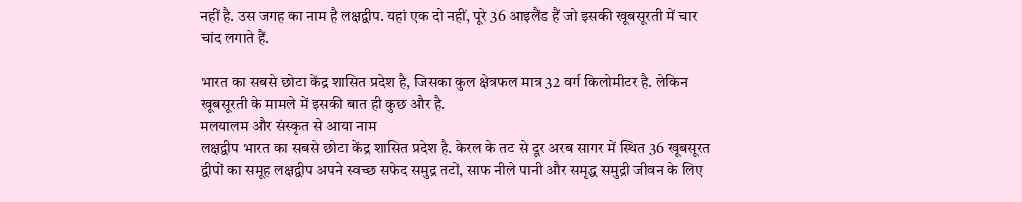नहीं है. उस जगह का नाम है लक्षद्वीप. यहां एक दो नहीं, पूरे 36 आइलैंड हैं जो इसकी खूबसूरती में चार चांद लगाते हैं.

भारत का सबसे छोटा केंद्र शासित प्रदेश है, जिसका कुल क्षेत्रफल मात्र 32 वर्ग किलोमीटर है. लेकिन खूबसूरती के मामले में इसकी बात ही कुछ और है.
मलयालम और संस्कृत से आया नाम
लक्षद्वीप भारत का सबसे छोटा केंद्र शासित प्रदेश है. केरल के तट से दूर अरब सागर में स्थित 36 खूबसूरत द्वीपों का समूह लक्षद्वीप अपने स्वच्छ सफेद समुद्र तटों, साफ नीले पानी और समृद्ध समुद्री जीवन के लिए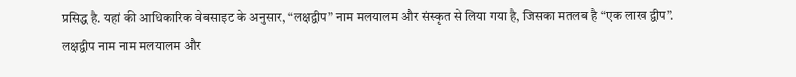प्रसिद्ध है. यहां की आधिकारिक वेबसाइट के अनुसार, “लक्षद्वीप” नाम मलयालम और संस्कृत से लिया गया है, जिसका मतलब है “एक लाख द्वीप”.
लक्षद्वीप नाम नाम मलयालम और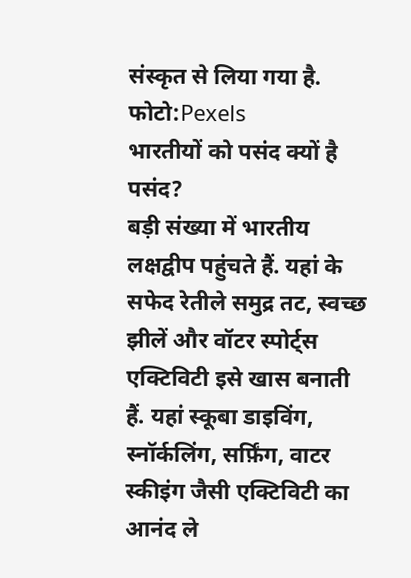संस्कृत से लिया गया है. फोटो:Pexels
भारतीयों को पसंद क्यों है पसंद?
बड़ी संख्या में भारतीय लक्षद्वीप पहुंचते हैं. यहां के सफेद रेतीले समुद्र तट, स्वच्छ झीलें और वॉटर स्पोर्ट्स एक्टिविटी इसे खास बनाती हैं. यहां स्कूबा डाइविंग, स्नॉर्कलिंग, सर्फ़िंग, वाटर स्कीइंग जैसी एक्टिविटी का आनंद ले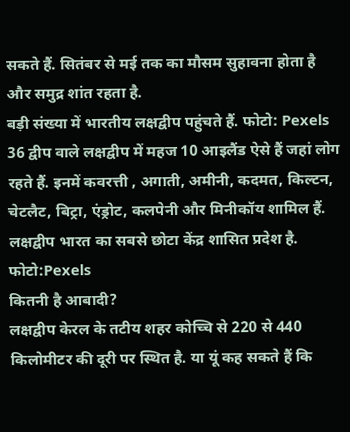सकते हैं. सितंबर से मई तक का मौसम सुहावना होता है और समुद्र शांत रहता है.
बड़ी संख्या में भारतीय लक्षद्वीप पहुंचते हैं. फोटो: Pexels
36 द्वीप वाले लक्षद्वीप में महज 10 आइलैंड ऐसे हैं जहां लोग रहते हैं. इनमें कवरत्ती , अगाती, अमीनी, कदमत, किल्टन, चेटलैट, बिट्रा, एंड्रोट, कलपेनी और मिनीकॉय शामिल हैं.
लक्षद्वीप भारत का सबसे छोटा केंद्र शासित प्रदेश है. फोटो:Pexels
कितनी है आबादी?
लक्षद्वीप केरल के तटीय शहर कोच्चि से 220 से 440 किलोमीटर की दूरी पर स्थित है. या यूं कह सकते हैं कि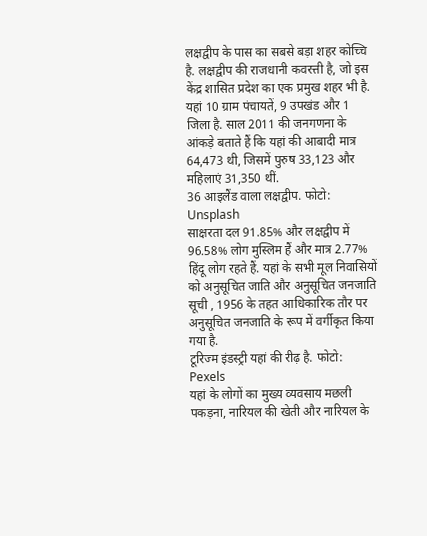लक्षद्वीप के पास का सबसे बड़ा शहर कोच्चि है. लक्षद्वीप की राजधानी कवरत्ती है, जो इस केंद्र शासित प्रदेश का एक प्रमुख शहर भी है. यहां 10 ग्राम पंचायतें, 9 उपखंड और 1 जिला है. साल 2011 की जनगणना के आंकड़े बताते हैं कि यहां की आबादी मात्र 64,473 थी, जिसमें पुरुष 33,123 और महिलाएं 31,350 थीं.
36 आइलैंड वाला लक्षद्वीप. फोटो: Unsplash
साक्षरता दल 91.85% और लक्षद्वीप में 96.58% लोग मुस्लिम हैं और मात्र 2.77% हिंदू लोग रहते हैं. यहां के सभी मूल निवासियों को अनुसूचित जाति और अनुसूचित जनजाति सूची , 1956 के तहत आधिकारिक तौर पर अनुसूचित जनजाति के रूप में वर्गीकृत किया गया है.
टूरिज्म इंडस्ट्री यहां की रीढ़ है. फोटो: Pexels
यहां के लोगों का मुख्य व्यवसाय मछली पकड़ना, नारियल की खेती और नारियल के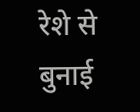रेशे से बुनाई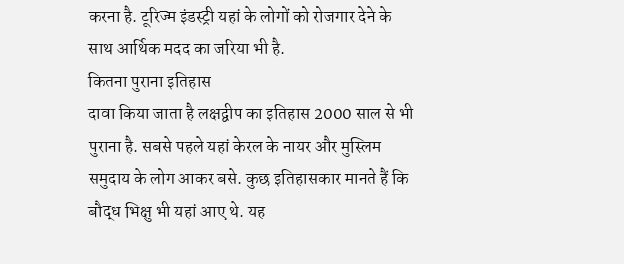करना है. टूरिज्म इंडस्ट्री यहां के लोगों को रोजगार देने के साथ आर्थिक मदद का जरिया भी है.
कितना पुराना इतिहास
दावा किया जाता है लक्षद्वीप का इतिहास 2000 साल से भी पुराना है. सबसे पहले यहां केरल के नायर और मुस्लिम समुदाय के लोग आकर बसे. कुछ इतिहासकार मानते हैं कि बौद्ध भिक्षु भी यहां आए थे. यह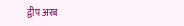द्वीप अरब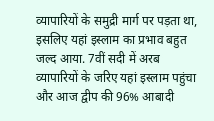व्यापारियों के समुद्री मार्ग पर पड़ता था, इसलिए यहां इस्लाम का प्रभाव बहुत जल्द आया. 7वीं सदी में अरब व्यापारियों के जरिए यहां इस्लाम पहुंचा और आज द्वीप की 96% आबादी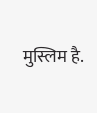मुस्लिम है.